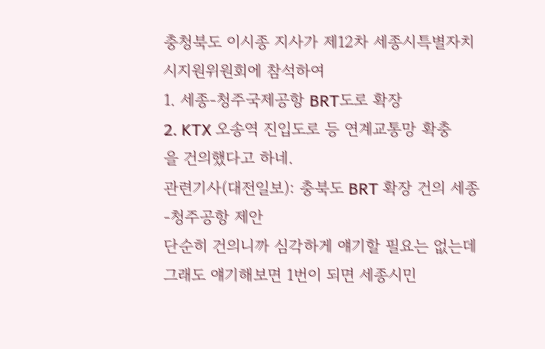충청북도 이시종 지사가 제12차 세종시특별자치시지원위원회에 참석하여
1. 세종-청주국제공항 BRT도로 확장
2. KTX 오송역 진입도로 등 연계교통망 확충
을 건의했다고 하네.
관련기사(대전일보): 충북도 BRT 확장 건의 세종-청주공항 제안
단순히 건의니까 심각하게 얘기할 필요는 없는데 그래도 얘기해보면 1번이 되면 세종시민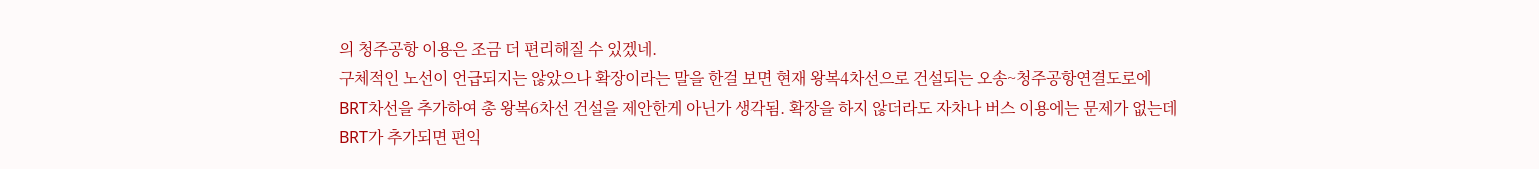의 청주공항 이용은 조금 더 편리해질 수 있겠네.
구체적인 노선이 언급되지는 않았으나 확장이라는 말을 한걸 보면 현재 왕복4차선으로 건설되는 오송~청주공항연결도로에
BRT차선을 추가하여 총 왕복6차선 건설을 제안한게 아닌가 생각됨. 확장을 하지 않더라도 자차나 버스 이용에는 문제가 없는데
BRT가 추가되면 편익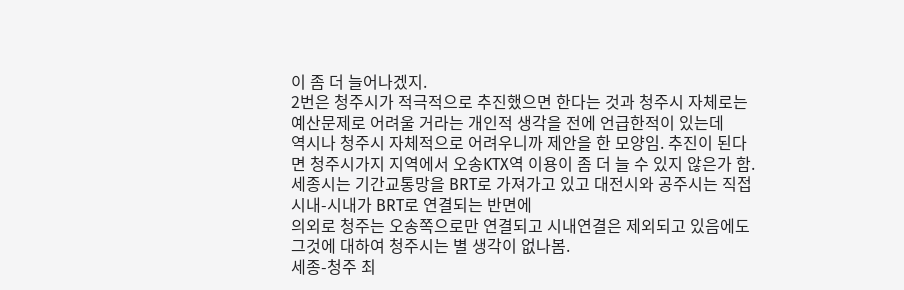이 좀 더 늘어나겠지.
2번은 청주시가 적극적으로 추진했으면 한다는 것과 청주시 자체로는 예산문제로 어려울 거라는 개인적 생각을 전에 언급한적이 있는데
역시나 청주시 자체적으로 어려우니까 제안을 한 모양임. 추진이 된다면 청주시가지 지역에서 오송KTX역 이용이 좀 더 늘 수 있지 않은가 함.
세종시는 기간교통망을 BRT로 가져가고 있고 대전시와 공주시는 직접 시내-시내가 BRT로 연결되는 반면에
의외로 청주는 오송쪽으로만 연결되고 시내연결은 제외되고 있음에도 그것에 대하여 청주시는 별 생각이 없나봄.
세종-청주 최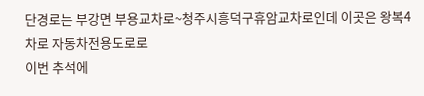단경로는 부강면 부용교차로~청주시흥덕구휴암교차로인데 이곳은 왕복4차로 자동차전용도로로
이번 추석에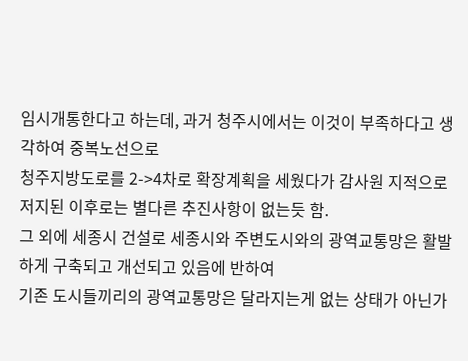임시개통한다고 하는데, 과거 청주시에서는 이것이 부족하다고 생각하여 중복노선으로
청주지방도로를 2->4차로 확장계획을 세웠다가 감사원 지적으로 저지된 이후로는 별다른 추진사항이 없는듯 함.
그 외에 세종시 건설로 세종시와 주변도시와의 광역교통망은 활발하게 구축되고 개선되고 있음에 반하여
기존 도시들끼리의 광역교통망은 달라지는게 없는 상태가 아닌가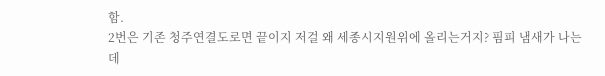함.
2번은 기존 청주연결도로면 끝이지 저걸 왜 세종시지원위에 올리는거지? 핌피 냄새가 나는데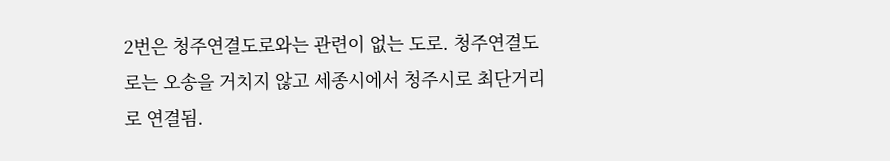2번은 청주연결도로와는 관련이 없는 도로. 청주연결도로는 오송을 거치지 않고 세종시에서 청주시로 최단거리로 연결됨.